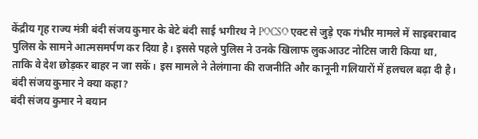केंद्रीय गृह राज्य मंत्री बंदी संजय कुमार के बेटे बंदी साई भगीरथ ने POCSO एक्ट से जुड़े एक गंभीर मामले में साइबराबाद पुलिस के सामने आत्मसमर्पण कर दिया है। इससे पहले पुलिस ने उनके खिलाफ लुकआउट नोटिस जारी किया था, ताकि वे देश छोड़कर बाहर न जा सकें। इस मामले ने तेलंगाना की राजनीति और कानूनी गलियारों में हलचल बढ़ा दी है।
बंदी संजय कुमार ने क्या कहा?
बंदी संजय कुमार ने बयान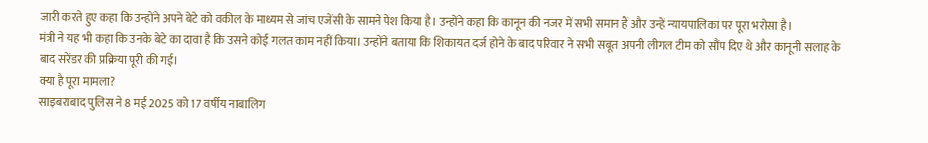जारी करते हुए कहा कि उन्होंने अपने बेटे को वकील के माध्यम से जांच एजेंसी के सामने पेश किया है। उन्होंने कहा कि कानून की नजर में सभी समान हैं और उन्हें न्यायपालिका पर पूरा भरोसा है।
मंत्री ने यह भी कहा कि उनके बेटे का दावा है कि उसने कोई गलत काम नहीं किया। उन्होंने बताया कि शिकायत दर्ज होने के बाद परिवार ने सभी सबूत अपनी लीगल टीम को सौंप दिए थे और कानूनी सलाह के बाद सरेंडर की प्रक्रिया पूरी की गई।
क्या है पूरा मामला?
साइबराबाद पुलिस ने 8 मई 2025 को 17 वर्षीय नाबालिग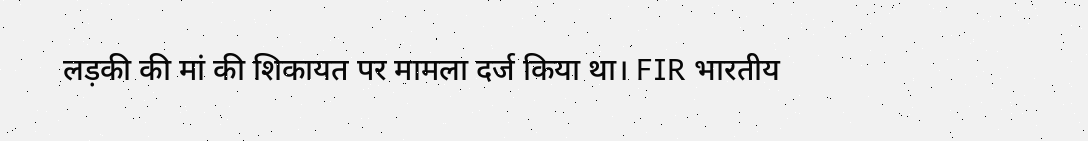लड़की की मां की शिकायत पर मामला दर्ज किया था। FIR भारतीय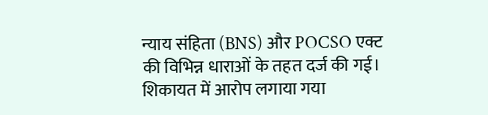न्याय संहिता (BNS) और POCSO एक्ट की विभिन्न धाराओं के तहत दर्ज की गई।
शिकायत में आरोप लगाया गया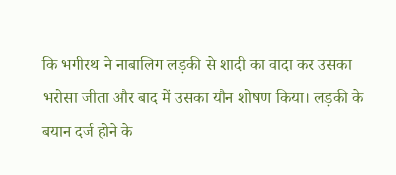कि भगीरथ ने नाबालिग लड़की से शादी का वादा कर उसका भरोसा जीता और बाद में उसका यौन शोषण किया। लड़की के बयान दर्ज होने के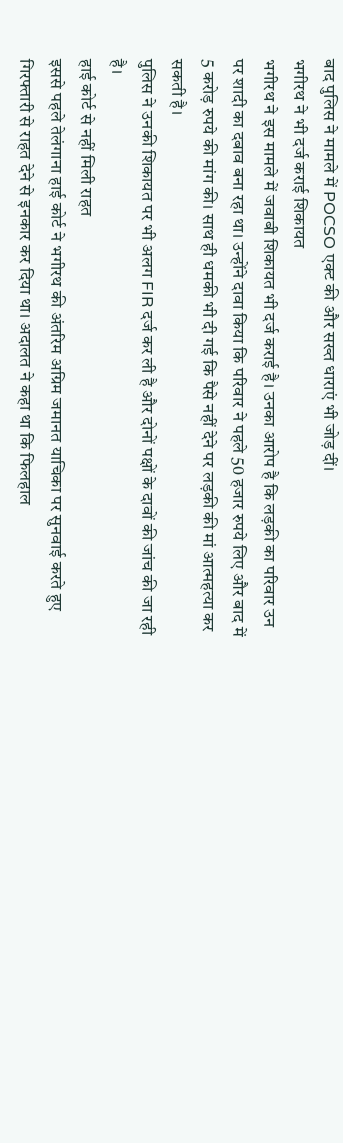बाद पुलिस ने मामले में POCSO एक्ट की और सख्त धाराएं भी जोड़ दीं।
भगीरथ ने भी दर्ज कराई शिकायत
भगीरथ ने इस मामले में जवाबी शिकायत भी दर्ज कराई है। उनका आरोप है कि लड़की का परिवार उन पर शादी का दबाव बना रहा था। उन्होंने दावा किया कि परिवार ने पहले 50 हजार रुपये लिए और बाद में 5 करोड़ रुपये की मांग की। साथ ही धमकी भी दी गई कि पैसे नहीं देने पर लड़की की मां आत्महत्या कर सकती है।
पुलिस ने उनकी शिकायत पर भी अलग FIR दर्ज कर ली है और दोनों पक्षों के दावों की जांच की जा रही है।
हाई कोर्ट से नहीं मिली राहत
इससे पहले तेलंगाना हाई कोर्ट ने भगीरथ की अंतरिम अग्रिम जमानत याचिका पर सुनवाई करते हुए गिरफ्तारी से राहत देने से इनकार कर दिया था। अदालत ने कहा था कि फिलहाल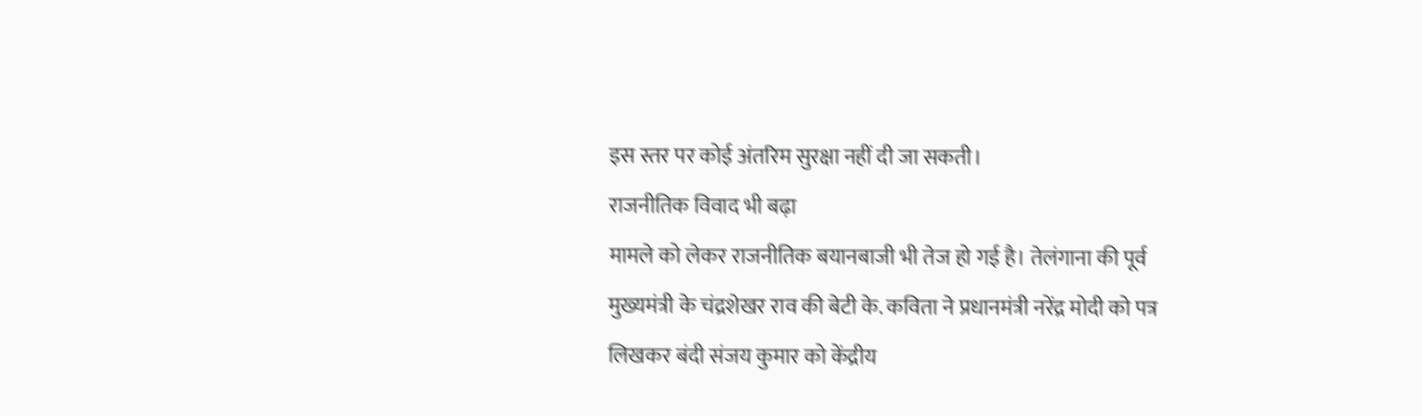इस स्तर पर कोई अंतरिम सुरक्षा नहीं दी जा सकती।
राजनीतिक विवाद भी बढ़ा
मामले को लेकर राजनीतिक बयानबाजी भी तेज हो गई है। तेलंगाना की पूर्व मुख्यमंत्री के चंद्रशेखर राव की बेटी के. कविता ने प्रधानमंत्री नरेंद्र मोदी को पत्र लिखकर बंदी संजय कुमार को केंद्रीय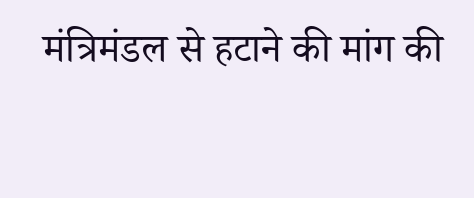मंत्रिमंडल से हटाने की मांग की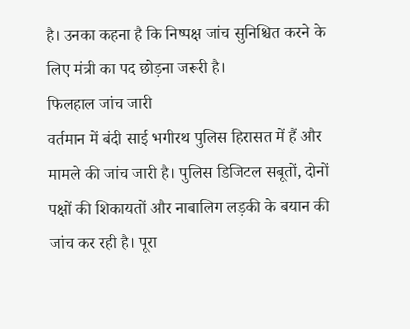है। उनका कहना है कि निष्पक्ष जांच सुनिश्चित करने के लिए मंत्री का पद छोड़ना जरूरी है।
फिलहाल जांच जारी
वर्तमान में बंदी साई भगीरथ पुलिस हिरासत में हैं और मामले की जांच जारी है। पुलिस डिजिटल सबूतों, दोनों पक्षों की शिकायतों और नाबालिग लड़की के बयान की जांच कर रही है। पूरा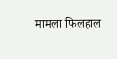मामला फिलहाल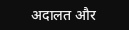अदालत और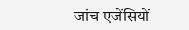जांच एजेंसियों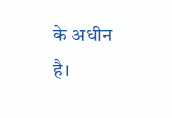के अधीन है।